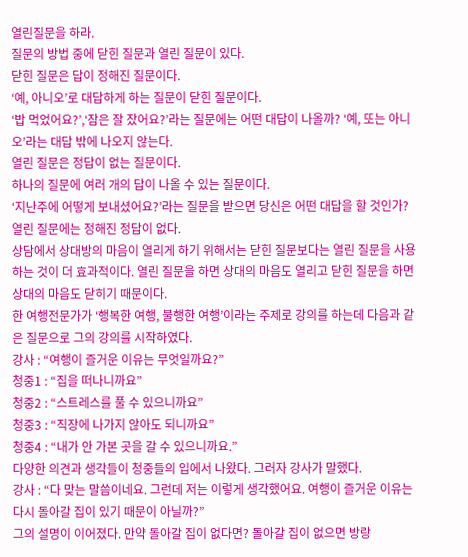열린질문을 하라.
질문의 방법 중에 닫힌 질문과 열린 질문이 있다.
닫힌 질문은 답이 정해진 질문이다.
‘예, 아니오’로 대답하게 하는 질문이 닫힌 질문이다.
‘밥 먹었어요?’,‘잠은 잘 잤어요?’라는 질문에는 어떤 대답이 나올까? ‘예, 또는 아니오’라는 대답 밖에 나오지 않는다.
열린 질문은 정답이 없는 질문이다.
하나의 질문에 여러 개의 답이 나올 수 있는 질문이다.
‘지난주에 어떻게 보내셨어요?’라는 질문을 받으면 당신은 어떤 대답을 할 것인가? 열린 질문에는 정해진 정답이 없다.
상담에서 상대방의 마음이 열리게 하기 위해서는 닫힌 질문보다는 열린 질문을 사용하는 것이 더 효과적이다. 열린 질문을 하면 상대의 마음도 열리고 닫힌 질문을 하면 상대의 마음도 닫히기 때문이다.
한 여행전문가가 ‘행복한 여행, 불행한 여행’이라는 주제로 강의를 하는데 다음과 같은 질문으로 그의 강의를 시작하였다.
강사 : “여행이 즐거운 이유는 무엇일까요?”
청중1 : “집을 떠나니까요”
청중2 : “스트레스를 풀 수 있으니까요”
청중3 : “직장에 나가지 않아도 되니까요”
청중4 : “내가 안 가본 곳을 갈 수 있으니까요.”
다양한 의견과 생각들이 청중들의 입에서 나왔다. 그러자 강사가 말했다.
강사 : “다 맞는 말씀이네요. 그런데 저는 이렇게 생각했어요. 여행이 즐거운 이유는 다시 돌아갈 집이 있기 때문이 아닐까?”
그의 설명이 이어졌다. 만약 돌아갈 집이 없다면? 돌아갈 집이 없으면 방랑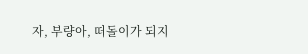자, 부량아, 떠돌이가 되지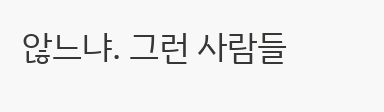않느냐. 그런 사람들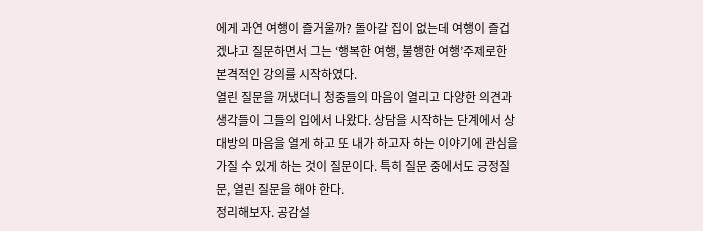에게 과연 여행이 즐거울까? 돌아갈 집이 없는데 여행이 즐겁겠냐고 질문하면서 그는 ‘행복한 여행, 불행한 여행’주제로한 본격적인 강의를 시작하였다.
열린 질문을 꺼냈더니 청중들의 마음이 열리고 다양한 의견과 생각들이 그들의 입에서 나왔다. 상담을 시작하는 단계에서 상대방의 마음을 열게 하고 또 내가 하고자 하는 이야기에 관심을 가질 수 있게 하는 것이 질문이다. 특히 질문 중에서도 긍정질문, 열린 질문을 해야 한다.
정리해보자. 공감설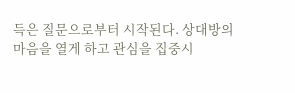득은 질문으로부터 시작된다. 상대방의 마음을 열게 하고 관심을 집중시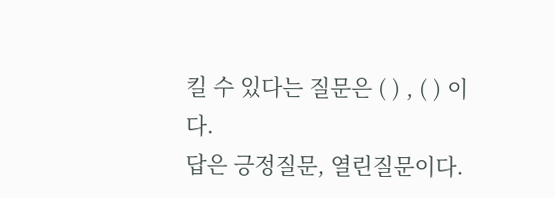킬 수 있다는 질문은 ( ) , ( ) 이다.
답은 긍정질문, 열린질문이다.